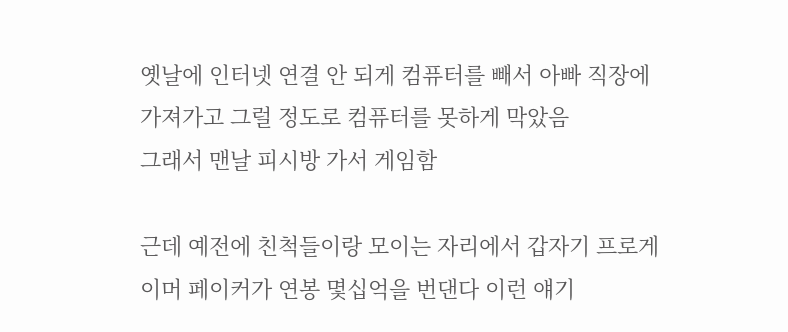옛날에 인터넷 연결 안 되게 컴퓨터를 빼서 아빠 직장에 가져가고 그럴 정도로 컴퓨터를 못하게 막았음
그래서 맨날 피시방 가서 게임함

근데 예전에 친척들이랑 모이는 자리에서 갑자기 프로게이머 페이커가 연봉 몇십억을 번댄다 이런 얘기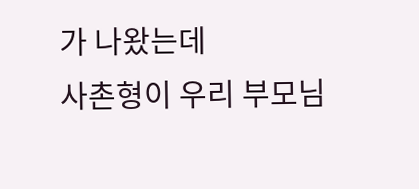가 나왔는데
사촌형이 우리 부모님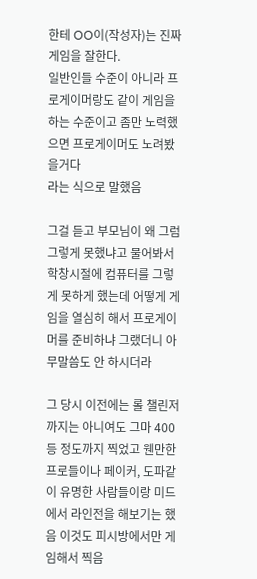한테 OO이(작성자)는 진짜 게임을 잘한다.
일반인들 수준이 아니라 프로게이머랑도 같이 게임을 하는 수준이고 좀만 노력했으면 프로게이머도 노려봤을거다
라는 식으로 말했음

그걸 듣고 부모님이 왜 그럼 그렇게 못했냐고 물어봐서
학창시절에 컴퓨터를 그렇게 못하게 했는데 어떻게 게임을 열심히 해서 프로게이머를 준비하냐 그랬더니 아무말씀도 안 하시더라

그 당시 이전에는 롤 챌린저까지는 아니여도 그마 400등 정도까지 찍었고 웬만한 프로들이나 페이커, 도파같이 유명한 사람들이랑 미드에서 라인전을 해보기는 했음 이것도 피시방에서만 게임해서 찍음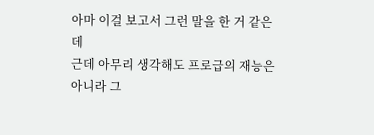아마 이걸 보고서 그런 말을 한 거 같은데
근데 아무리 생각해도 프로급의 재능은 아니라 그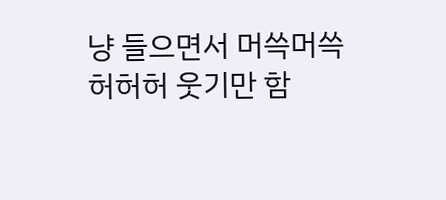냥 들으면서 머쓱머쓱 허허허 웃기만 함